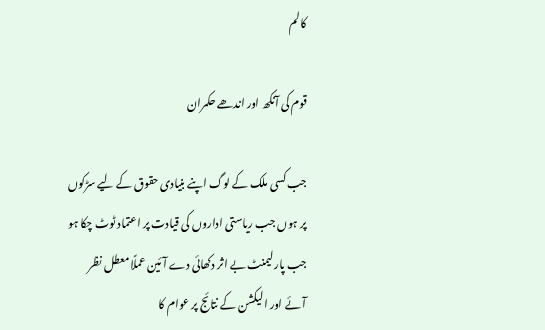کالم

قوم کی آنکھ اور اندھے حکمران

جب کسی ملک کے لوگ اپنے بنیادی حقوق کے لیے سڑکوں پر ہوں جب ریاستی اداروں کی قیادت پر اعتماد ٹوٹ چکا ہو جب پارلیمنٹ بے اثر دکھائی دے آئین عملًا معطل نظر آئے اور الیکشن کے نتائج پر عوام کا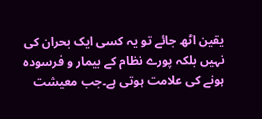یقین اٹھ جائے تو یہ کسی ایک بحران کی نہیں بلکہ پورے نظام کے بیمار و فرسودہ ہونے کی علامت ہوتی ہے۔جب معیشت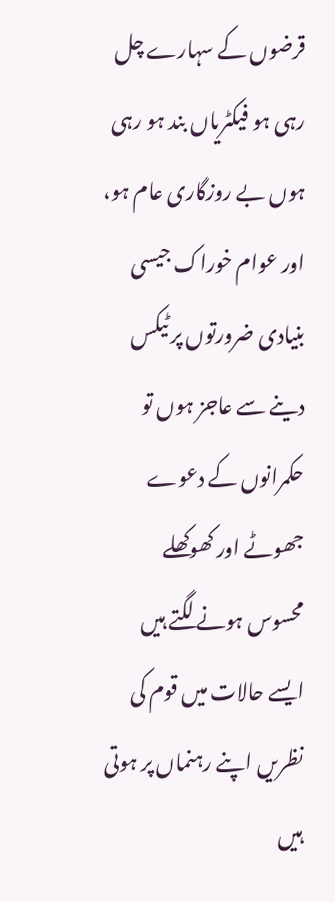قرضوں کے سہارے چل رہی ہو فیکٹریاں بند ہو رہی ہوں بے روزگاری عام ہو، اور عوام خوراک جیسی بنیادی ضرورتوں پر ٹیکس دینے سے عاجز ہوں تو حکمرانوں کے دعوے جھوٹے اور کھوکھلے محسوس ہونے لگتے ہیں ایسے حالات میں قوم کی نظریں اپنے رہنماں پر ہوتی ہیں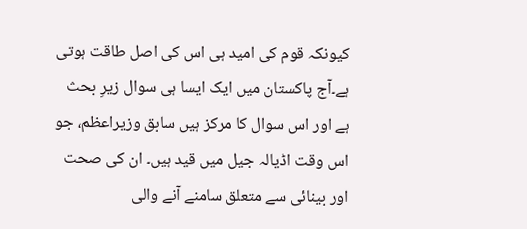کیونکہ قوم کی امید ہی اس کی اصل طاقت ہوتی ہے۔آج پاکستان میں ایک ایسا ہی سوال زیرِ بحث ہے اور اس سوال کا مرکز ہیں سابق وزیراعظم، جو اس وقت اڈیالہ جیل میں قید ہیں۔ ان کی صحت اور بینائی سے متعلق سامنے آنے والی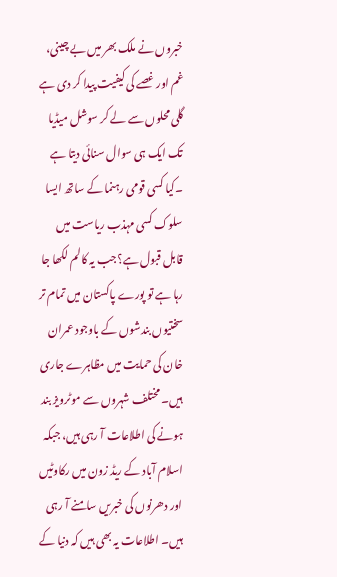خبروں نے ملک بھر میں بے چینی، غم اور غصے کی کیفیت پیدا کر دی ہے گلی محلوں سے لے کر سوشل میڈیا تک ایک ہی سوال سنائی دیتا ہے ۔کیا کسی قومی رہنما کے ساتھ ایسا سلوک کسی مہذب ریاست میں قابل قبول ہے؟جب یہ کالم لکھا جا رہا ہے تو پورے پاکستان میں تمام تر سختیوں بندشوں کے باوجود عمران خان کی حمایت میں مظاہرے جاری ہیں۔ مختلف شہروں سے موٹرویز بند ہونے کی اطلاعات آ رہی ہیں، جبکہ اسلام آباد کے ریڈ زون میں رکاوٹیں اور دھرنوں کی خبریں سامنے آ رہی ہیں۔ اطلاعات یہ بھی ہیں کہ دنیا کے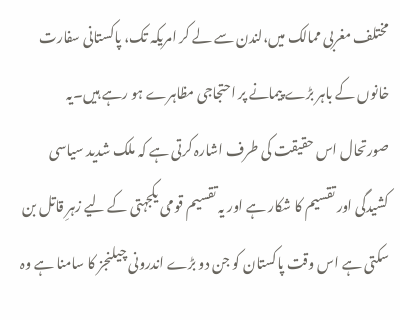مختلف مغربی ممالک میں،لندن سے لے کر امریکہ تک، پاکستانی سفارت خانوں کے باہر بڑے پیمانے پر احتجاجی مظاہرے ہو رہے ہیں۔یہ صورتحال اس حقیقت کی طرف اشارہ کرتی ہے کہ ملک شدید سیاسی کشیدگی اور تقسیم کا شکار ہے اور یہ تقسیم قومی یکجہتی کے لیے زہرِ قاتل بن سکتی ہے اس وقت پاکستان کو جن دو بڑے اندرونی چیلنجز کا سامنا ہے وہ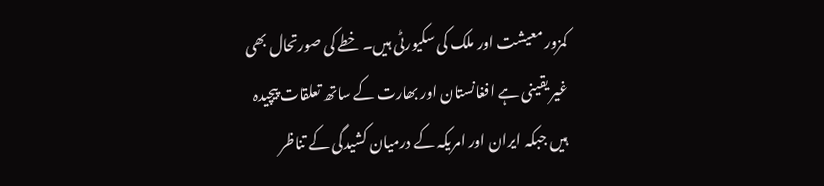کمزور معیشت اور ملک کی سکیورٹی ہیں۔ خطے کی صورتحال بھی غیر یقینی ہے افغانستان اور بھارت کے ساتھ تعلقات پیچیدہ ہیں جبکہ ایران اور امریکہ کے درمیان کشیدگی کے تناظر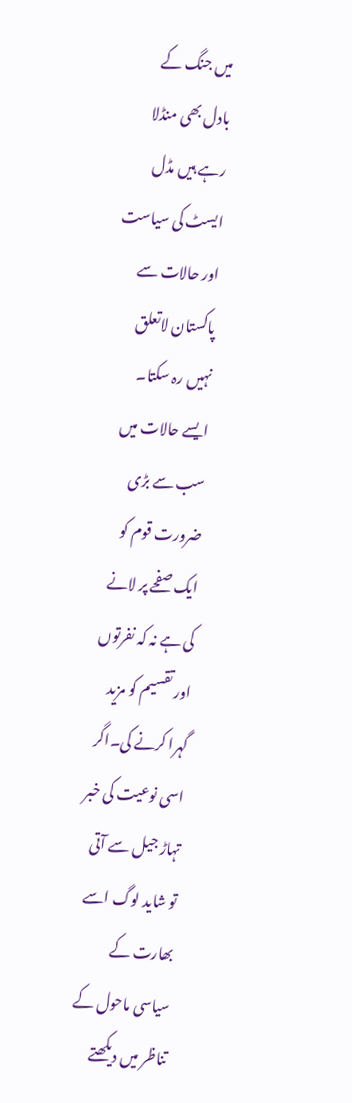میں جنگ کے بادل بھی منڈلا رہے ہیں مڈل ایسٹ کی سیاست اور حالات سے پاکستان لاتعلق نہیں رہ سکتا۔ ایسے حالات میں سب سے بڑی ضرورت قوم کو ایک صفحے پر لانے کی ہے نہ کہ نفرتوں اور تقسیم کو مزید گہرا کرنے کی۔اگر اسی نوعیت کی خبر تہاڑ جیل سے آتی تو شاید لوگ اسے بھارت کے سیاسی ماحول کے تناظر میں دیکھتے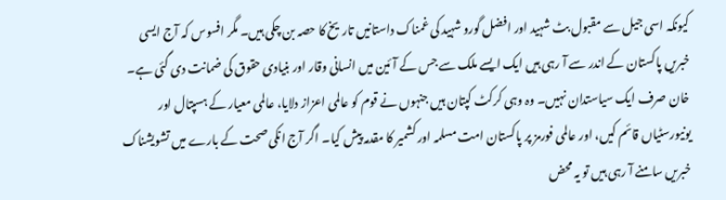کیونکہ اسی جیل سے مقبول بٹ شہید اور افضل گورو شہید کی غمناک داستانیں تاریخ کا حصہ بن چکی ہیں۔ مگر افسوس کہ آج ایسی خبریں پاکستان کے اندر سے آ رہی ہیں ایک ایسے ملک سے جس کے آئین میں انسانی وقار اور بنیادی حقوق کی ضمانت دی گئی ہے۔ خان صرف ایک سیاستدان نہیں۔ وہ وہی کرکٹ کپتان ہیں جنہوں نے قوم کو عالمی اعزاز دلایا، عالمی معیار کے ہسپتال اور یونیورسٹیاں قائم کیں، اور عالمی فورمز پر پاکستان امت مسلمہ اور کشمیر کا مقدمہ پیش کیا۔ اگر آج انکی صحت کے بارے میں تشویشناک خبریں سامنے آ رہی ہیں تو یہ محض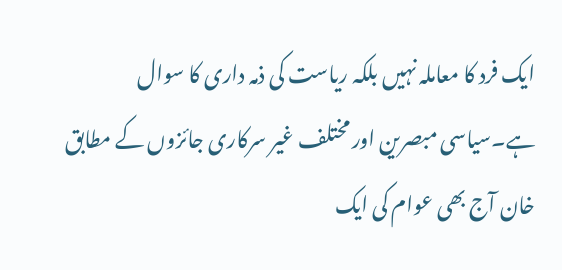ایک فرد کا معاملہ نہیں بلکہ ریاست کی ذمہ داری کا سوال ہے۔سیاسی مبصرین اور مختلف غیر سرکاری جائزوں کے مطابق خان آج بھی عوام کی ایک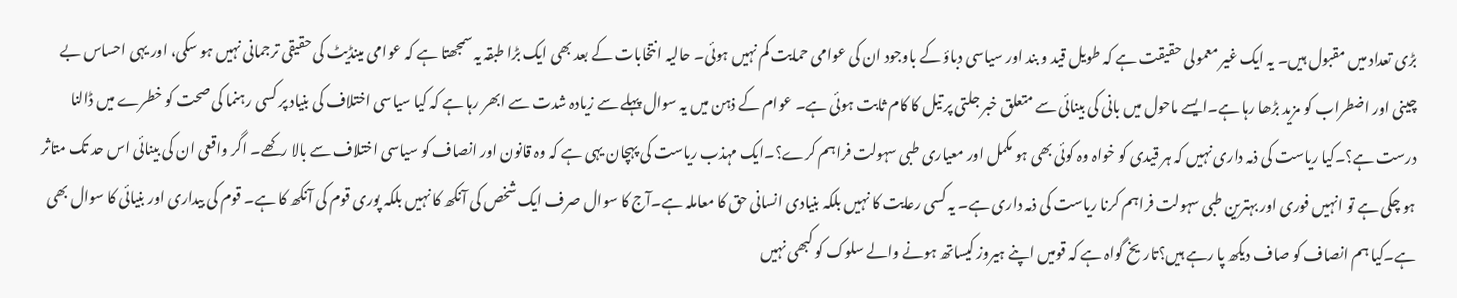بڑی تعداد میں مقبول ہیں۔ یہ ایک غیر معمولی حقیقت ہے کہ طویل قید و بند اور سیاسی دباؤ کے باوجود ان کی عوامی حمایت کم نہیں ہوئی۔ حالیہ انتخابات کے بعد بھی ایک بڑا طبقہ یہ سمجھتا ہے کہ عوامی مینڈیٹ کی حقیقی ترجمانی نہیں ہو سکی، اور یہی احساس بے چینی اور اضطراب کو مزید بڑھا رہا ہے۔ایسے ماحول میں بانی کی بینائی سے متعلق خبر جلتی پر تیل کا کام ثابت ہوئی ہے۔ عوام کے ذہن میں یہ سوال پہلے سے زیادہ شدت سے ابھر رہا ہے کہ کیا سیاسی اختلاف کی بنیاد پر کسی رہنما کی صحت کو خطرے میں ڈالنا درست ہے؟۔کیا ریاست کی ذمہ داری نہیں کہ ہر قیدی کو خواہ وہ کوئی بھی ہو مکمل اور معیاری طبی سہولت فراہم کرے؟۔ایک مہذب ریاست کی پہچان یہی ہے کہ وہ قانون اور انصاف کو سیاسی اختلاف سے بالا رکھے۔ اگر واقعی ان کی بینائی اس حد تک متاثر ہو چکی ہے تو انہیں فوری اور بہترین طبی سہولت فراہم کرنا ریاست کی ذمہ داری ہے۔ یہ کسی رعایت کا نہیں بلکہ بنیادی انسانی حق کا معاملہ ہے۔آج کا سوال صرف ایک شخص کی آنکھ کا نہیں بلکہ پوری قوم کی آنکھ کا ہے۔ قوم کی بیداری اور بنیائی کا سوال بھی ہے۔کیا ہم انصاف کو صاف دیکھ پا رہے ہیں؟تاریخ گواہ ہے کہ قومیں اپنے ہیروز کیساتھ ہونے والے سلوک کو کبھی نہیں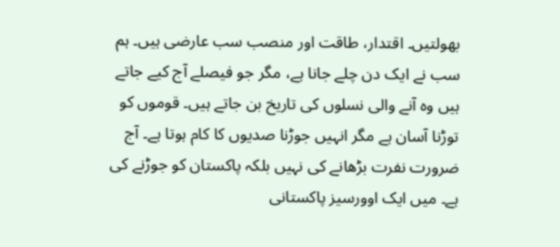بھولتیں۔ اقتدار، طاقت اور منصب سب عارضی ہیں۔ ہم سب نے ایک دن چلے جانا ہے، مگر جو فیصلے آج کیے جاتے ہیں وہ آنے والی نسلوں کی تاریخ بن جاتے ہیں۔ قوموں کو توڑنا آسان ہے مگر انہیں جوڑنا صدیوں کا کام ہوتا ہے۔ آج ضرورت نفرت بڑھانے کی نہیں بلکہ پاکستان کو جوڑنے کی ہے۔ میں ایک اوورسیز پاکستانی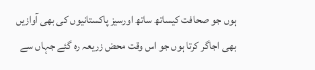ہوں جو صحافت کیساتھ ساتھ اورسیز پاکستانیوں کی بھی آوازیں بھی اجاگر کرتا ہوں جو اس وقت محض زریعہ رہ گئے جہاں سے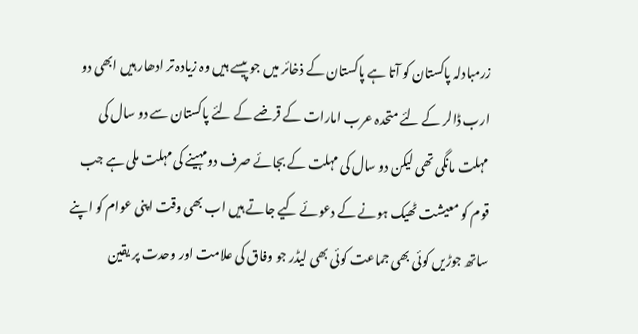زرمبادلہ پاکستان کو آتا ہے پاکستان کے ذخائر میں جو پیسے ہیں وہ زیادہ تر ادھار ہیں ابھی دو ارب ڈالر کے لئے متحدہ عرب امارات کے قرضے کے لئے پاکستان سے دو سال کی مہلت مانگی تھی لیکن دو سال کی مہلت کے بجائے صرف دومہینے کی مہلت ملی ہے جب قوم کو معیشت ٹھیک ہونے کے دعوئے کیے جاتے ہیں اب بھی وقت اپنی عوام کو اپنے ساتھ جوڑیں کوئی بھی جماعت کوئی بھی لیڈر جو وفاق کی علامت اور وحدت پر یقین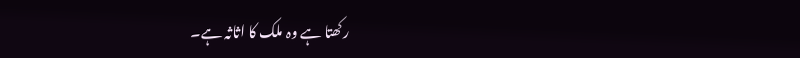رکھتا ہے وہ ملک کا اثاثہ ہے۔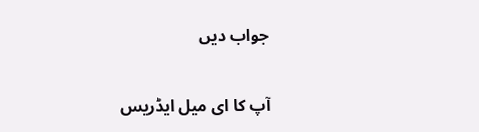جواب دیں

آپ کا ای میل ایڈریس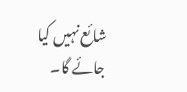شائع نہیں کیا جائے گا۔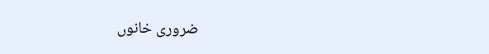ضروری خانوں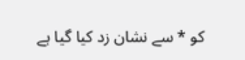کو * سے نشان زد کیا گیا ہے